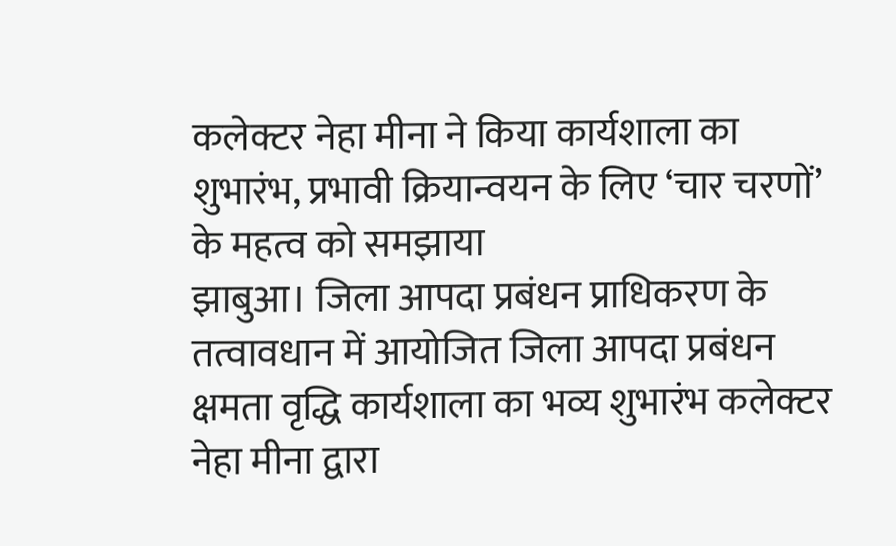कलेक्टर नेहा मीना ने किया कार्यशाला का शुभारंभ, प्रभावी क्रियान्वयन के लिए ‘चार चरणों’ के महत्व को समझाया
झाबुआ। जिला आपदा प्रबंधन प्राधिकरण के तत्वावधान में आयोजित जिला आपदा प्रबंधन क्षमता वृद्धि कार्यशाला का भव्य शुभारंभ कलेक्टर नेहा मीना द्वारा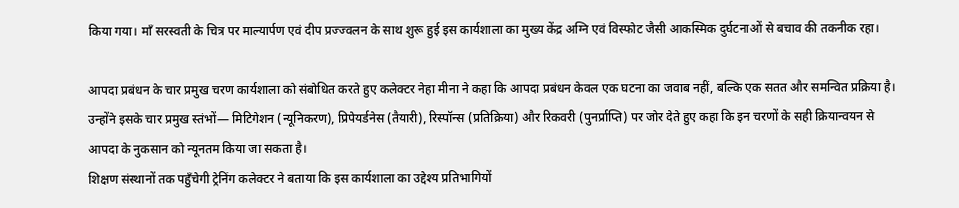किया गया। माँ सरस्वती के चित्र पर माल्यार्पण एवं दीप प्रज्ज्वलन के साथ शुरू हुई इस कार्यशाला का मुख्य केंद्र अग्नि एवं विस्फोट जैसी आकस्मिक दुर्घटनाओं से बचाव की तकनीक रहा।

आपदा प्रबंधन के चार प्रमुख चरण कार्यशाला को संबोधित करते हुए कलेक्टर नेहा मीना ने कहा कि आपदा प्रबंधन केवल एक घटना का जवाब नहीं, बल्कि एक सतत और समन्वित प्रक्रिया है। उन्होंने इसके चार प्रमुख स्तंभों— मिटिगेशन (न्यूनिकरण), प्रिपेयर्डनेस (तैयारी), रिस्पॉन्स (प्रतिक्रिया) और रिकवरी (पुनर्प्राप्ति) पर जोर देते हुए कहा कि इन चरणों के सही क्रियान्वयन से आपदा के नुकसान को न्यूनतम किया जा सकता है।
शिक्षण संस्थानों तक पहुँचेगी ट्रेनिंग कलेक्टर ने बताया कि इस कार्यशाला का उद्देश्य प्रतिभागियों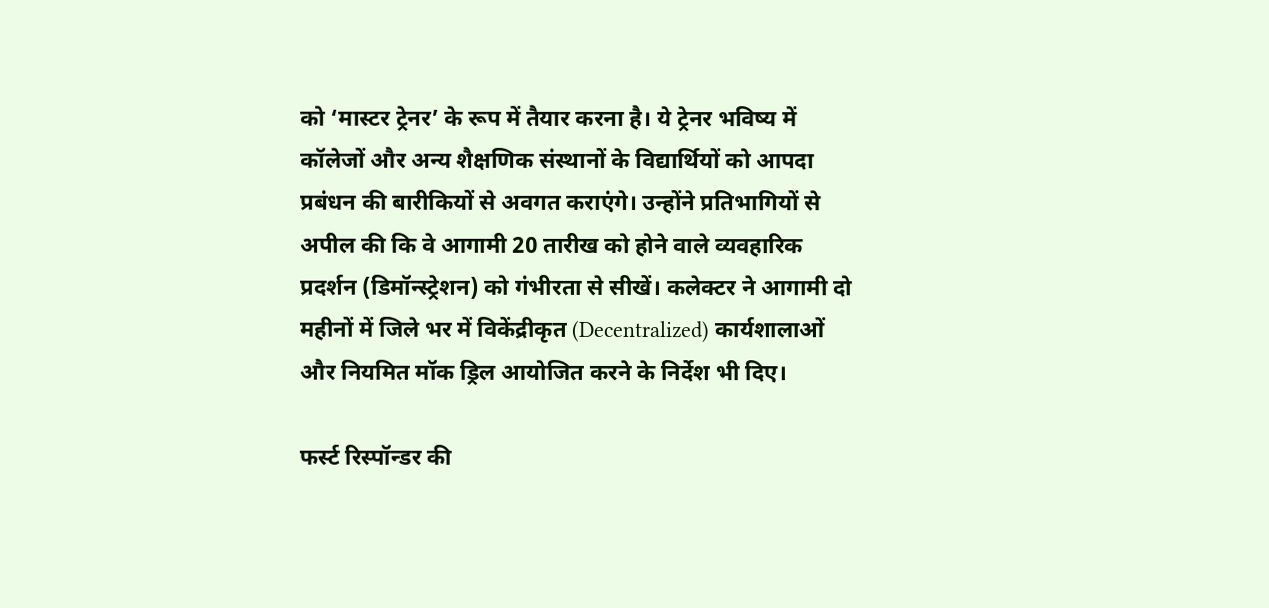को ‘मास्टर ट्रेनर’ के रूप में तैयार करना है। ये ट्रेनर भविष्य में कॉलेजों और अन्य शैक्षणिक संस्थानों के विद्यार्थियों को आपदा प्रबंधन की बारीकियों से अवगत कराएंगे। उन्होंने प्रतिभागियों से अपील की कि वे आगामी 20 तारीख को होने वाले व्यवहारिक प्रदर्शन (डिमॉन्स्ट्रेशन) को गंभीरता से सीखें। कलेक्टर ने आगामी दो महीनों में जिले भर में विकेंद्रीकृत (Decentralized) कार्यशालाओं और नियमित मॉक ड्रिल आयोजित करने के निर्देश भी दिए।

फर्स्ट रिस्पॉन्डर की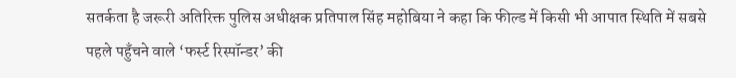सतर्कता है जरूरी अतिरिक्त पुलिस अधीक्षक प्रतिपाल सिंह महोबिया ने कहा कि फील्ड में किसी भी आपात स्थिति में सबसे पहले पहुँचने वाले ‘फर्स्ट रिस्पॉन्डर’ की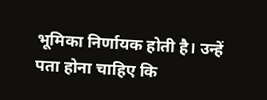भूमिका निर्णायक होती है। उन्हें पता होना चाहिए कि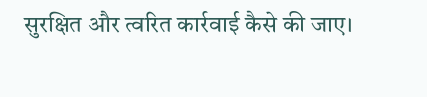सुरक्षित और त्वरित कार्रवाई कैसे की जाए।